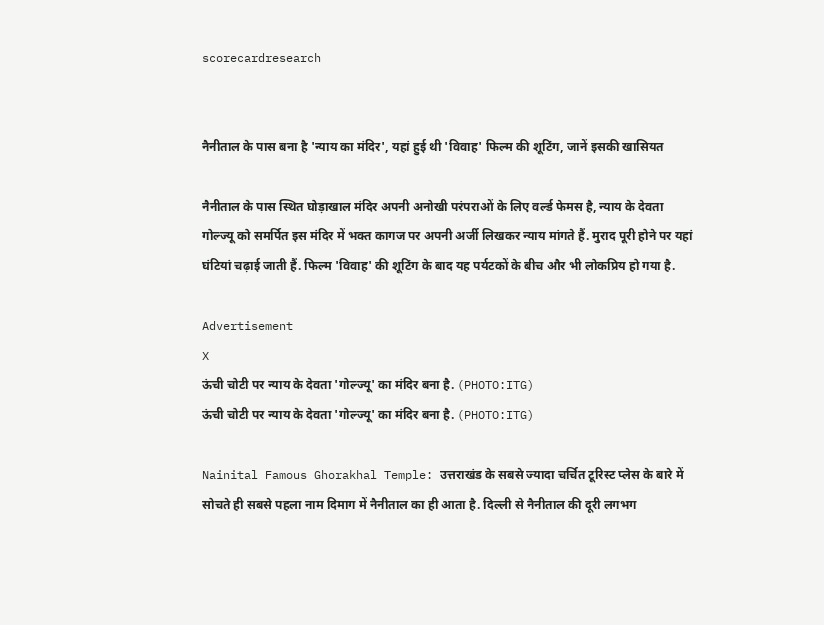scorecardresearch


नैनीताल के पास बना है 'न्याय का मंदिर', यहां हुई थी 'विवाह' फिल्म की शूटिंग, जानें इसकी खासियत

नैनीताल के पास स्थित घोड़ाखाल मंदिर अपनी अनोखी परंपराओं के लिए वर्ल्ड फेमस है, न्याय के देवता गोल्ज्यू को समर्पित इस मंदिर में भक्त कागज पर अपनी अर्जी लिखकर न्याय मांगते हैं. मुराद पूरी होने पर यहां घंटियां चढ़ाई जाती हैं. फिल्म 'विवाह' की शूटिंग के बाद यह पर्यटकों के बीच और भी लोकप्रिय हो गया है.

Advertisement
X
ऊंची चोटी पर न्याय के देवता 'गोल्ज्यू' का मंदिर बना है. (PHOTO:ITG)
ऊंची चोटी पर न्याय के देवता 'गोल्ज्यू' का मंदिर बना है. (PHOTO:ITG)

Nainital Famous Ghorakhal Temple: उत्तराखंड के सबसे ज्यादा चर्चित टूरिस्ट प्लेस के बारे में सोचते ही सबसे पहला नाम दिमाग में नैनीताल का ही आता है. दिल्ली से नैनीताल की दूरी लगभग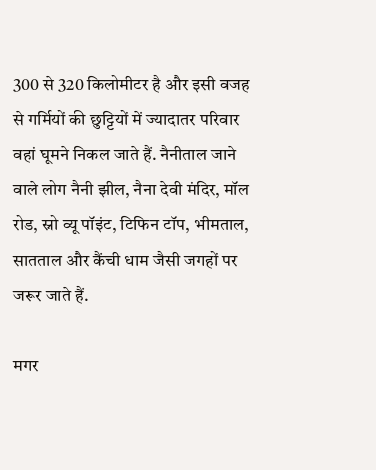300 से 320 किलोमीटर है और इसी वजह से गर्मियों की छुट्टियों में ज्यादातर परिवार वहां घूमने निकल जाते हैं. नैनीताल जाने वाले लोग नैनी झील, नैना देवी मंदिर, मॉल रोड, स्नो व्यू पॉइंट, टिफिन टॉप, भीमताल, सातताल और कैंची धाम जैसी जगहों पर जरूर जाते हैं.

मगर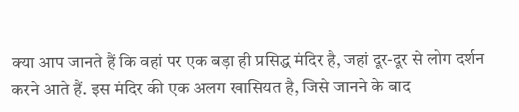क्या आप जानते हैं कि वहां पर एक बड़ा ही प्रसिद्ध मंदिर है, जहां दूर-दूर से लोग दर्शन करने आते हैं. इस मंदिर की एक अलग खासियत है, जिसे जानने के बाद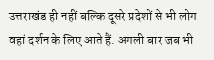उत्तराखंड ही नहीं बल्कि दूसरे प्रदेशों से भी लोग वहां दर्शन के लिए आते हैं. अगली बार जब भी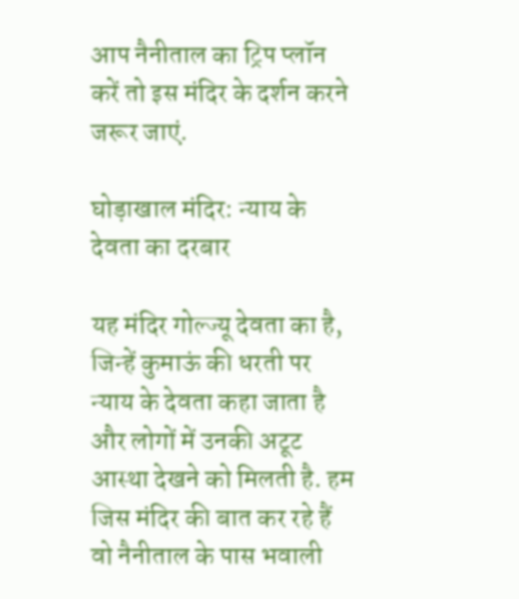आप नैनीताल का ट्रिप प्लॉन करें तो इस मंदिर के दर्शन करने जरूर जाएं.

घोड़ाखाल मंदिर: न्याय के देवता का दरबार

यह मंदिर गोल्ज्यू देवता का है, जिन्हें कुमाऊं की धरती पर न्याय के देवता कहा जाता है और लोगों में उनकी अटूट आस्था देखने को मिलती है. हम जिस मंदिर की बात कर रहे हैं वो नैनीताल के पास भवाली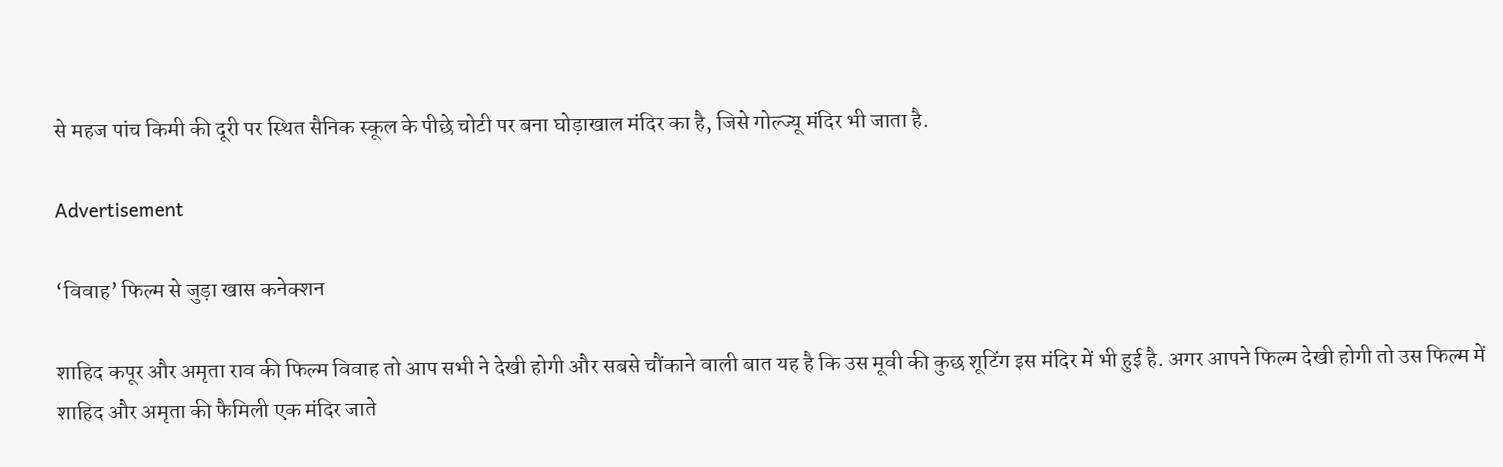से महज पांच किमी की दूरी पर स्थित सैनिक स्कूल के पीछे चोटी पर बना घोड़ाखाल मंदिर का है, जिसे गोल्ज्यू मंदिर भी जाता है.

Advertisement

‘विवाह’ फिल्म से जुड़ा खास कनेक्शन

शाहिद कपूर और अमृता राव की फिल्म विवाह तो आप सभी ने देखी होगी और सबसे चौंकाने वाली बात यह है कि उस मूवी की कुछ शूटिंग इस मंदिर में भी हुई है. अगर आपने फिल्म देखी होगी तो उस फिल्म में शाहिद और अमृता की फैमिली एक मंदिर जाते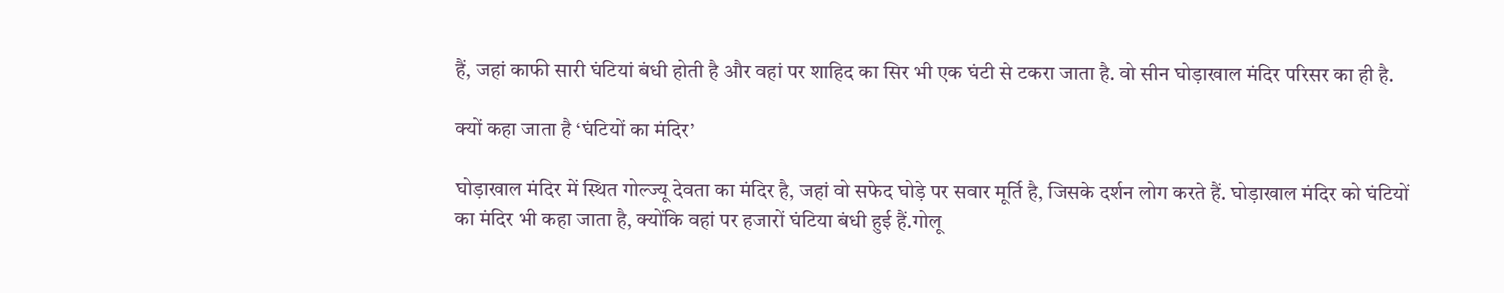हैं, जहां काफी सारी घंटियां बंधी होती है और वहां पर शाहिद का सिर भी एक घंटी से टकरा जाता है. वो सीन घोड़ाखाल मंदिर परिसर का ही है.

क्यों कहा जाता है ‘घंटियों का मंदिर’

घोड़ाखाल मंदिर में स्थित गोल्ज्यू देवता का मंदिर है, जहां वो सफेद घोड़े पर सवार मूर्ति है, जिसके दर्शन लोग करते हैं. घोड़ाखाल मंदिर को घंटियों का मंदिर भी कहा जाता है, क्योंकि वहां पर हजारों घंटिया बंधी हुई हैं.गोलू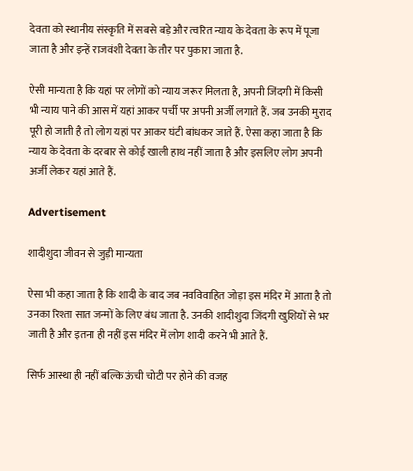देवता को स्थानीय संस्कृति में सबसे बड़े और त्वरित न्याय के देवता के रूप में पूजा जाता है और इन्हें राजवंशी देवता के तौर पर पुकारा जाता है.

ऐसी मान्यता है कि यहां पर लोगों को न्याय जरूर मिलता है, अपनी जिंदगी में किसी भी न्याय पाने की आस में यहां आकर पर्ची पर अपनी अर्जी लगाते हैं. जब उनकी मुराद पूरी हो जाती है तो लोग यहां पर आकर घंटी बांधकर जाते हैं. ऐसा कहा जाता है कि न्याय के देवता के दरबार से कोई खाली हाथ नहीं जाता है और इसलिए लोग अपनी अर्जी लेकर यहां आते हैं.

Advertisement

शादीशुदा जीवन से जुड़ी मान्यता

ऐसा भी कहा जाता है कि शादी के बाद जब नवविवाहित जोड़ा इस मंदिर में आता है तो उनका रिश्ता सात जन्मों के लिए बंध जाता है. उनकी शादीशुदा जिंदगी खुशियों से भर जाती है और इतना ही नहीं इस मंदिर में लोग शादी करने भी आते हैं.

सिर्फ आस्था ही नहीं बल्कि ऊंची चोटी पर होने की वजह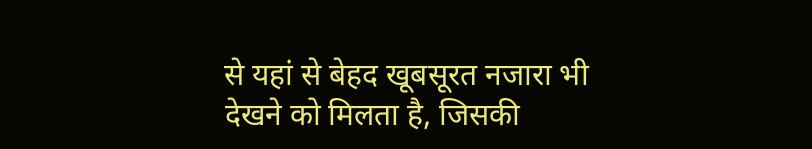से यहां से बेहद खूबसूरत नजारा भी देखने को मिलता है, जिसकी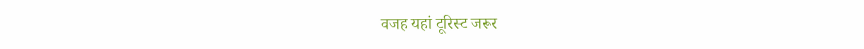वजह यहां टूरिस्ट जरूर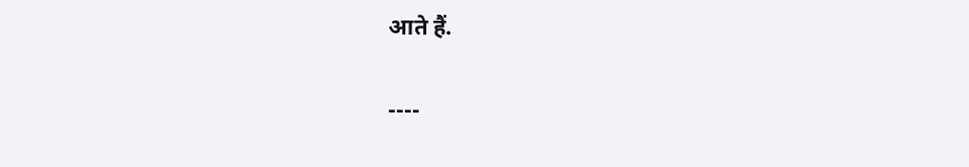आते हैं.

----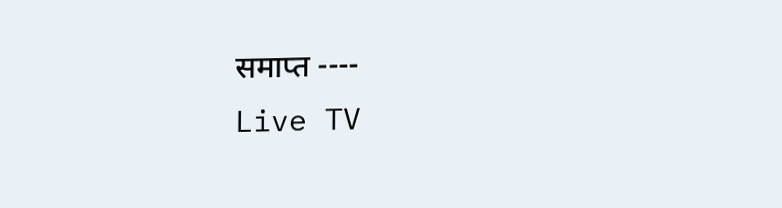समाप्त ----
Live TV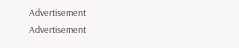Advertisement
Advertisement